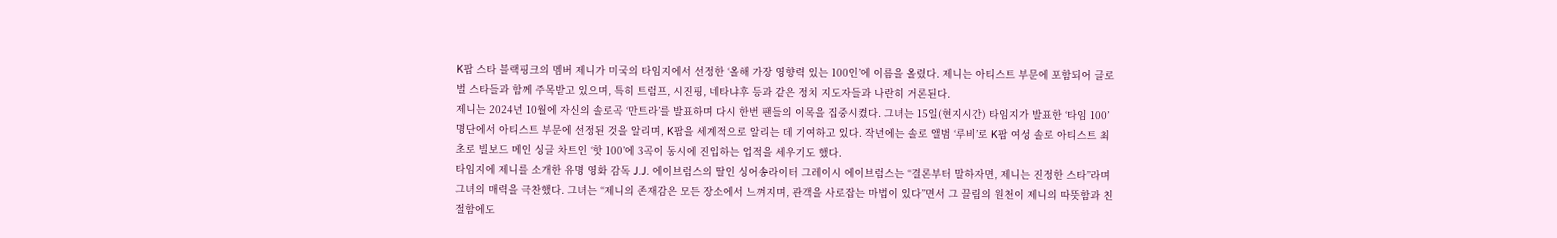K팝 스타 블랙핑크의 멤버 제니가 미국의 타임지에서 선정한 ‘올해 가장 영향력 있는 100인’에 이름을 올렸다. 제니는 아티스트 부문에 포함되어 글로벌 스타들과 함께 주목받고 있으며, 특히 트럼프, 시진핑, 네타냐후 등과 같은 정치 지도자들과 나란히 거론된다.
제니는 2024년 10월에 자신의 솔로곡 ‘만트라’를 발표하며 다시 한번 팬들의 이목을 집중시켰다. 그녀는 15일(현지시간) 타임지가 발표한 ‘타임 100’ 명단에서 아티스트 부문에 선정된 것을 알리며, K팝을 세계적으로 알리는 데 기여하고 있다. 작년에는 솔로 앨범 ‘루비’로 K팝 여성 솔로 아티스트 최초로 빌보드 메인 싱글 차트인 ‘핫 100’에 3곡이 동시에 진입하는 업적을 세우기도 했다.
타임지에 제니를 소개한 유명 영화 감독 J.J. 에이브럼스의 딸인 싱어송라이터 그레이시 에이브럼스는 “결론부터 말하자면, 제니는 진정한 스타”라며 그녀의 매력을 극찬했다. 그녀는 “제니의 존재감은 모든 장소에서 느껴지며, 관객을 사로잡는 마법이 있다”면서 그 끌림의 원천이 제니의 따뜻함과 친절함에도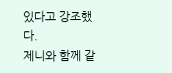있다고 강조했다.
제니와 함께 같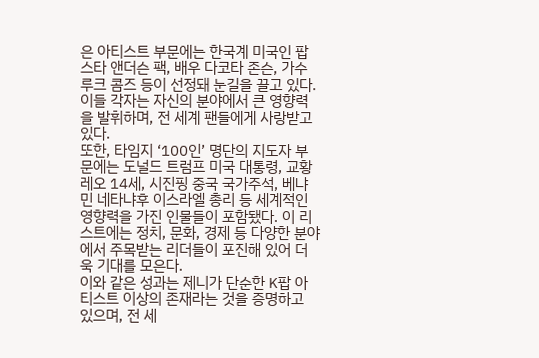은 아티스트 부문에는 한국계 미국인 팝스타 앤더슨 팩, 배우 다코타 존슨, 가수 루크 콤즈 등이 선정돼 눈길을 끌고 있다. 이들 각자는 자신의 분야에서 큰 영향력을 발휘하며, 전 세계 팬들에게 사랑받고 있다.
또한, 타임지 ‘100인’ 명단의 지도자 부문에는 도널드 트럼프 미국 대통령, 교황 레오 14세, 시진핑 중국 국가주석, 베냐민 네타냐후 이스라엘 총리 등 세계적인 영향력을 가진 인물들이 포함됐다. 이 리스트에는 정치, 문화, 경제 등 다양한 분야에서 주목받는 리더들이 포진해 있어 더욱 기대를 모은다.
이와 같은 성과는 제니가 단순한 K팝 아티스트 이상의 존재라는 것을 증명하고 있으며, 전 세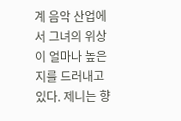계 음악 산업에서 그녀의 위상이 얼마나 높은지를 드러내고 있다. 제니는 향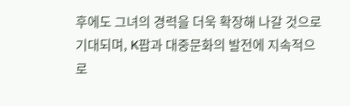후에도 그녀의 경력을 더욱 확장해 나갈 것으로 기대되며, K팝과 대중문화의 발전에 지속적으로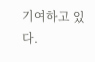기여하고 있다.